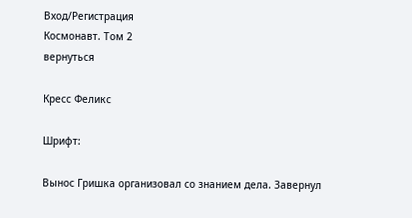Вход/Регистрация
Космонавт. Том 2
вернуться

Кресс Феликс

Шрифт:

Вынос Гришка организовал со знанием дела. Завернул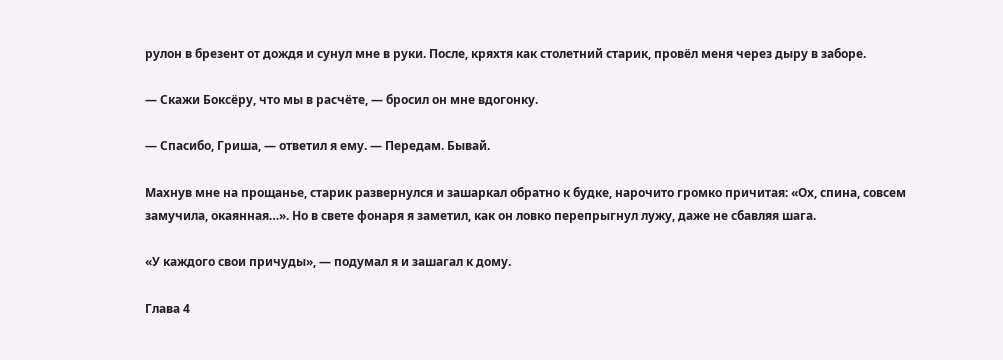рулон в брезент от дождя и сунул мне в руки. После, кряхтя как столетний старик, провёл меня через дыру в заборе.

— Скажи Боксёру, что мы в расчёте, — бросил он мне вдогонку.

— Спасибо, Гриша, — ответил я ему. — Передам. Бывай.

Махнув мне на прощанье, старик развернулся и зашаркал обратно к будке, нарочито громко причитая: «Ох, спина, совсем замучила, окаянная…». Но в свете фонаря я заметил, как он ловко перепрыгнул лужу, даже не сбавляя шага.

«У каждого свои причуды», — подумал я и зашагал к дому.

Глава 4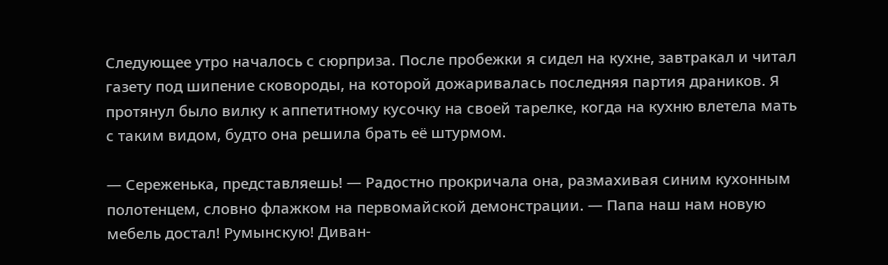Следующее утро началось с сюрприза. После пробежки я сидел на кухне, завтракал и читал газету под шипение сковороды, на которой дожаривалась последняя партия драников. Я протянул было вилку к аппетитному кусочку на своей тарелке, когда на кухню влетела мать с таким видом, будто она решила брать её штурмом.

— Сереженька, представляешь! — Радостно прокричала она, размахивая синим кухонным полотенцем, словно флажком на первомайской демонстрации. — Папа наш нам новую мебель достал! Румынскую! Диван-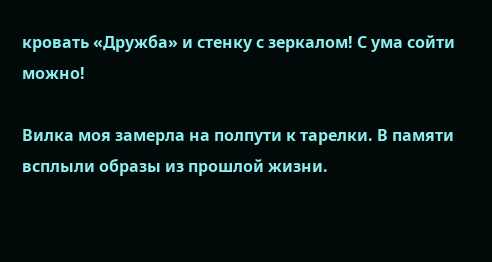кровать «Дружба» и стенку с зеркалом! С ума сойти можно!

Вилка моя замерла на полпути к тарелки. В памяти всплыли образы из прошлой жизни.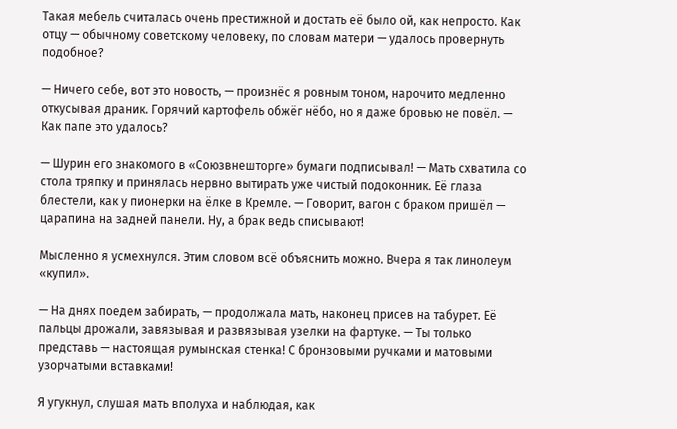Такая мебель считалась очень престижной и достать её было ой, как непросто. Как отцу — обычному советскому человеку, по словам матери — удалось провернуть подобное?

— Ничего себе, вот это новость, — произнёс я ровным тоном, нарочито медленно откусывая драник. Горячий картофель обжёг нёбо, но я даже бровью не повёл. — Как папе это удалось?

— Шурин его знакомого в «Союзвнешторге» бумаги подписывал! — Мать схватила со стола тряпку и принялась нервно вытирать уже чистый подоконник. Её глаза блестели, как у пионерки на ёлке в Кремле. — Говорит, вагон с браком пришёл — царапина на задней панели. Ну, а брак ведь списывают!

Мысленно я усмехнулся. Этим словом всё объяснить можно. Вчера я так линолеум «купил».

— На днях поедем забирать, — продолжала мать, наконец присев на табурет. Её пальцы дрожали, завязывая и развязывая узелки на фартуке. — Ты только представь — настоящая румынская стенка! С бронзовыми ручками и матовыми узорчатыми вставками!

Я угукнул, слушая мать вполуха и наблюдая, как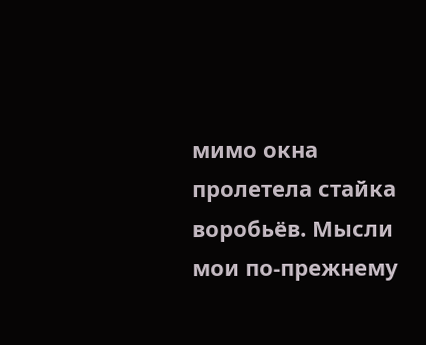мимо окна пролетела стайка воробьёв. Мысли мои по-прежнему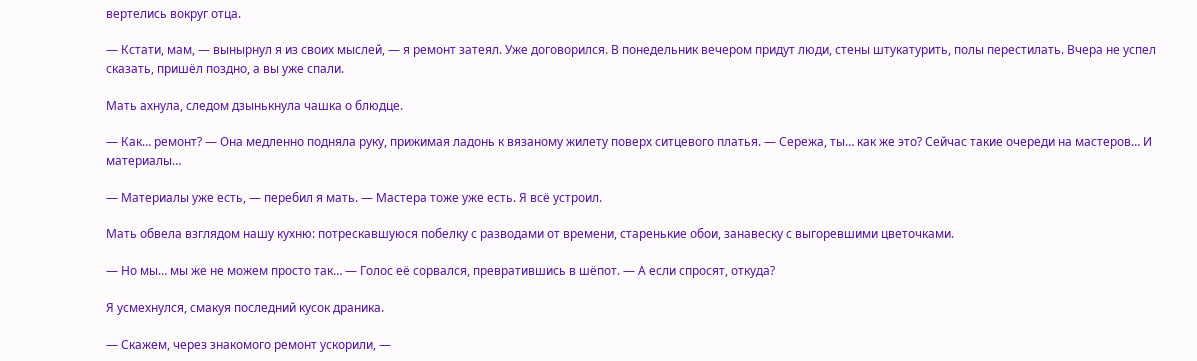вертелись вокруг отца.

— Кстати, мам, — вынырнул я из своих мыслей, — я ремонт затеял. Уже договорился. В понедельник вечером придут люди, стены штукатурить, полы перестилать. Вчера не успел сказать, пришёл поздно, а вы уже спали.

Мать ахнула, следом дзынькнула чашка о блюдце.

— Как… ремонт? — Она медленно подняла руку, прижимая ладонь к вязаному жилету поверх ситцевого платья. — Сережа, ты… как же это? Сейчас такие очереди на мастеров… И материалы…

— Материалы уже есть, — перебил я мать. — Мастера тоже уже есть. Я всё устроил.

Мать обвела взглядом нашу кухню: потрескавшуюся побелку с разводами от времени, старенькие обои, занавеску с выгоревшими цветочками.

— Но мы… мы же не можем просто так… — Голос её сорвался, превратившись в шёпот. — А если спросят, откуда?

Я усмехнулся, смакуя последний кусок драника.

— Скажем, через знакомого ремонт ускорили, —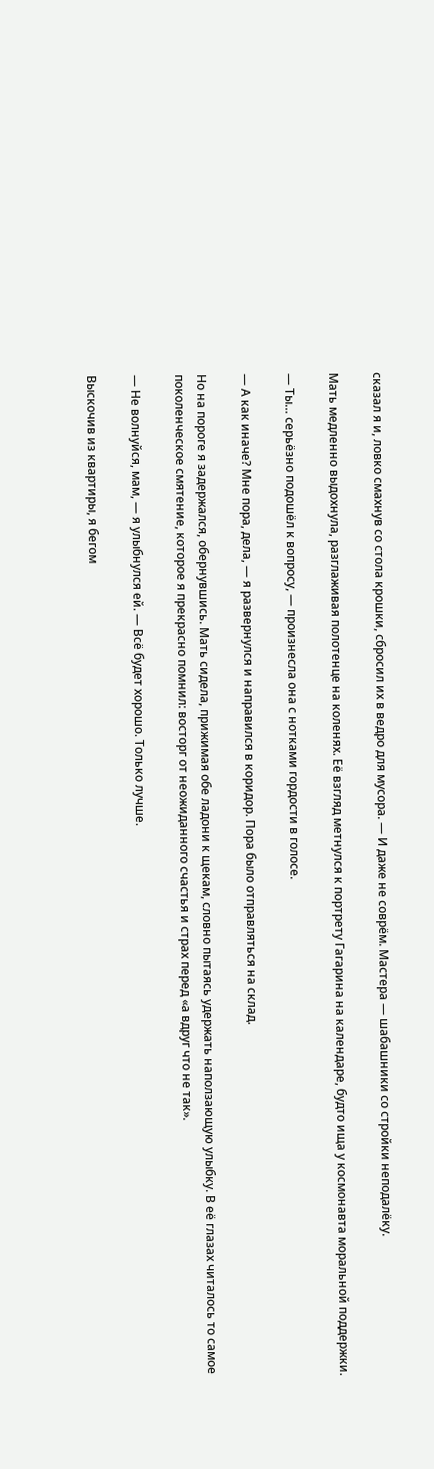сказал я и, ловко смахнув со стола крошки, сбросил их в ведро для мусора. — И даже не соврём. Мастера — шабашники со стройки неподалёку.

Мать медленно выдохнула, разглаживая полотенце на коленях. Её взгляд метнулся к портрету Гагарина на календаре, будто ища у космонавта моральной поддержки.

— Ты… серьёзно подошёл к вопросу, — произнесла она с нотками гордости в голосе.

— А как иначе? Мне пора, дела, — я развернулся и направился в коридор. Пора было отправляться на склад.

Но на пороге я задержался, обернувшись. Мать сидела, прижимая обе ладони к щекам, словно пытаясь удержать наползающую улыбку. В её глазах читалось то самое поколенческое смятение, которое я прекрасно помнил: восторг от неожиданного счастья и страх перед «а вдруг что не так».

— Не волнуйся, мам, — я улыбнулся ей. — Всё будет хорошо. Только лучше.

Выскочив из квартиры, я бегом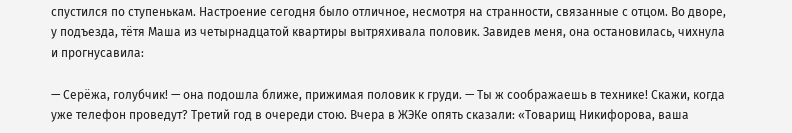спустился по ступенькам. Настроение сегодня было отличное, несмотря на странности, связанные с отцом. Во дворе, у подъезда, тётя Маша из четырнадцатой квартиры вытряхивала половик. Завидев меня, она остановилась, чихнула и прогнусавила:

— Серёжа, голубчик! — она подошла ближе, прижимая половик к груди. — Ты ж соображаешь в технике! Скажи, когда уже телефон проведут? Третий год в очереди стою. Вчера в ЖЭКе опять сказали: «Товарищ Никифорова, ваша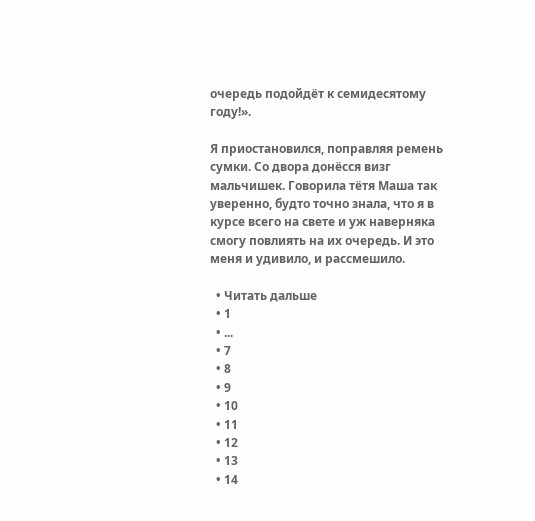очередь подойдёт к семидесятому году!».

Я приостановился, поправляя ремень сумки. Со двора донёсся визг мальчишек. Говорила тётя Маша так уверенно, будто точно знала, что я в курсе всего на свете и уж наверняка смогу повлиять на их очередь. И это меня и удивило, и рассмешило.

  • Читать дальше
  • 1
  • ...
  • 7
  • 8
  • 9
  • 10
  • 11
  • 12
  • 13
  • 14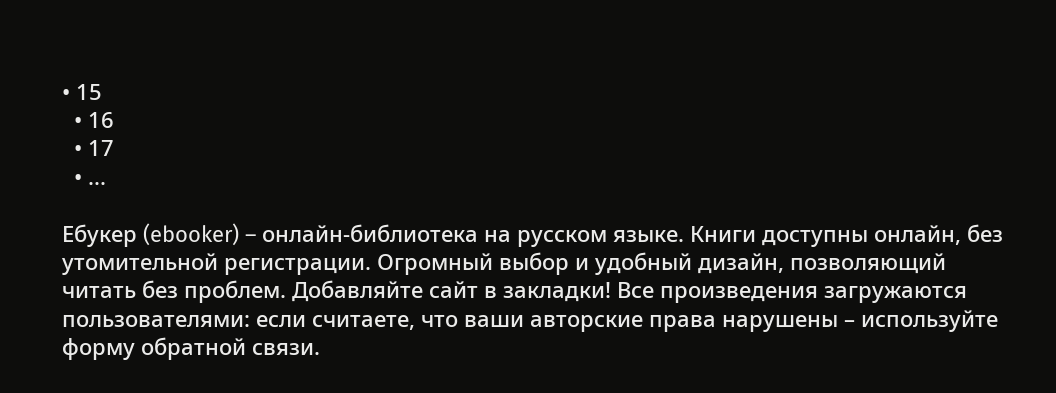• 15
  • 16
  • 17
  • ...

Ебукер (ebooker) – онлайн-библиотека на русском языке. Книги доступны онлайн, без утомительной регистрации. Огромный выбор и удобный дизайн, позволяющий читать без проблем. Добавляйте сайт в закладки! Все произведения загружаются пользователями: если считаете, что ваши авторские права нарушены – используйте форму обратной связи.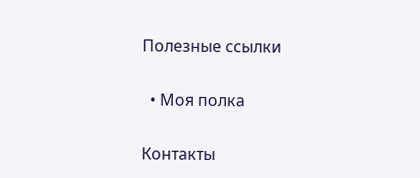Полезные ссылки

  • Моя полка

Контакты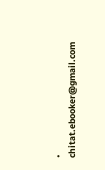• chitat.ebooker@gmail.com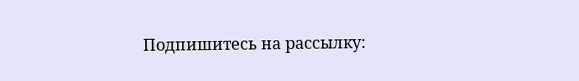Подпишитесь на рассылку: